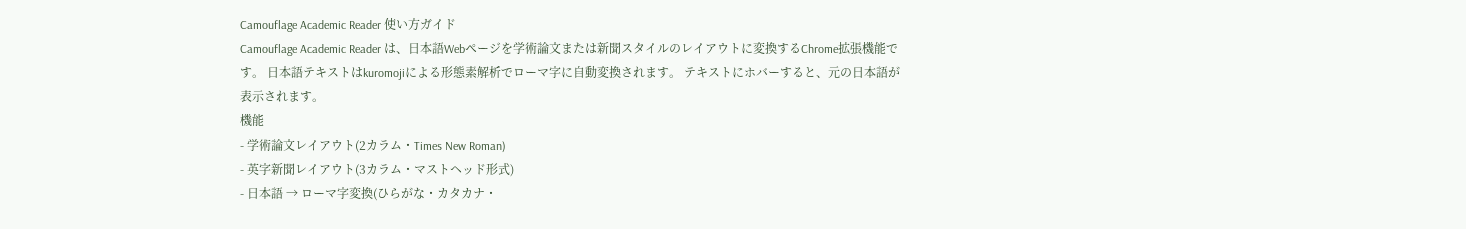Camouflage Academic Reader 使い方ガイド
Camouflage Academic Reader は、日本語Webページを学術論文または新聞スタイルのレイアウトに変換するChrome拡張機能です。 日本語テキストはkuromojiによる形態素解析でローマ字に自動変換されます。 テキストにホバーすると、元の日本語が表示されます。
機能
- 学術論文レイアウト(2カラム・Times New Roman)
- 英字新聞レイアウト(3カラム・マストヘッド形式)
- 日本語 → ローマ字変換(ひらがな・カタカナ・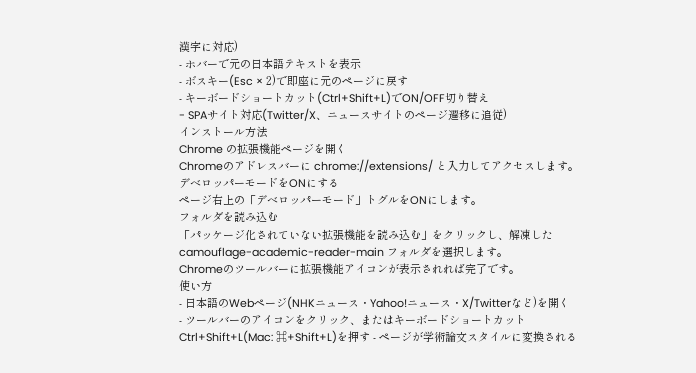漢字に対応)
- ホバーで元の日本語テキストを表示
- ボスキー(Esc × 2)で即座に元のページに戻す
- キーボードショートカット(Ctrl+Shift+L)でON/OFF切り替え
- SPAサイト対応(Twitter/X、ニュースサイトのページ遷移に追従)
インストール方法
Chrome の拡張機能ページを開く
Chromeのアドレスバーに chrome://extensions/ と入力してアクセスします。
デベロッパーモードをONにする
ページ右上の「デベロッパーモード」トグルをONにします。
フォルダを読み込む
「パッケージ化されていない拡張機能を読み込む」をクリックし、解凍した camouflage-academic-reader-main フォルダを選択します。
Chromeのツールバーに拡張機能アイコンが表示されれば完了です。
使い方
- 日本語のWebページ(NHKニュース・Yahoo!ニュース・X/Twitterなど)を開く
- ツールバーのアイコンをクリック、またはキーボードショートカット
Ctrl+Shift+L(Mac: ⌘+Shift+L)を押す - ページが学術論文スタイルに変換される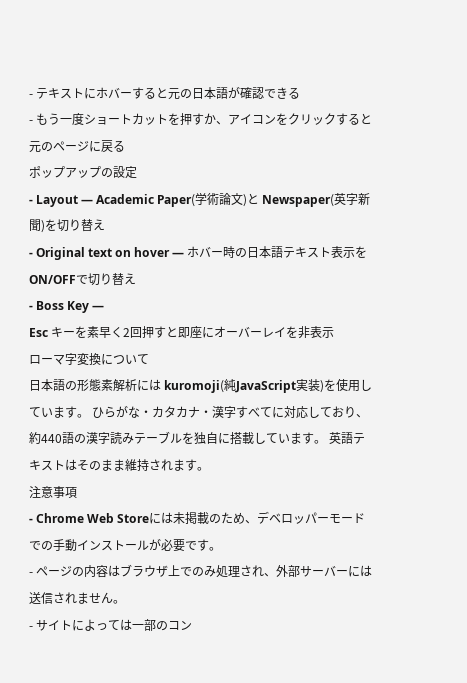- テキストにホバーすると元の日本語が確認できる
- もう一度ショートカットを押すか、アイコンをクリックすると元のページに戻る
ポップアップの設定
- Layout — Academic Paper(学術論文)と Newspaper(英字新聞)を切り替え
- Original text on hover — ホバー時の日本語テキスト表示をON/OFFで切り替え
- Boss Key —
Esc キーを素早く2回押すと即座にオーバーレイを非表示
ローマ字変換について
日本語の形態素解析には kuromoji(純JavaScript実装)を使用しています。 ひらがな・カタカナ・漢字すべてに対応しており、約440語の漢字読みテーブルを独自に搭載しています。 英語テキストはそのまま維持されます。
注意事項
- Chrome Web Storeには未掲載のため、デベロッパーモードでの手動インストールが必要です。
- ページの内容はブラウザ上でのみ処理され、外部サーバーには送信されません。
- サイトによっては一部のコン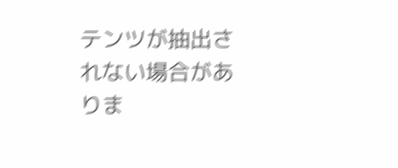テンツが抽出されない場合がありま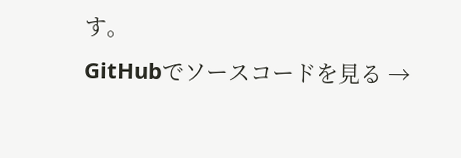す。
GitHubでソースコードを見る →